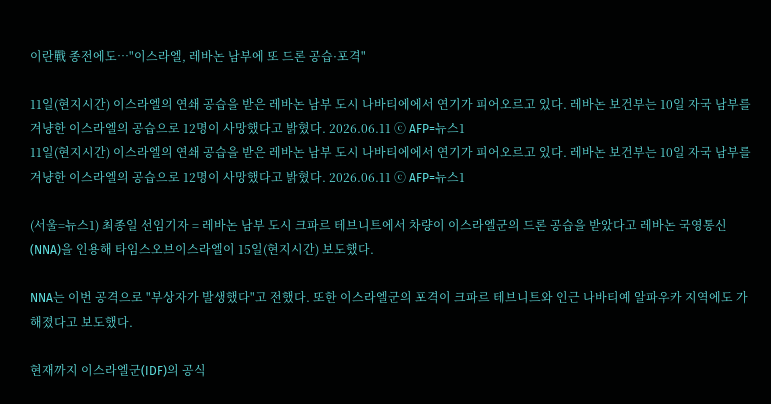이란戰 종전에도…"이스라엘, 레바논 남부에 또 드론 공습·포격"

11일(현지시간) 이스라엘의 연쇄 공습을 받은 레바논 남부 도시 나바티에에서 연기가 피어오르고 있다. 레바논 보건부는 10일 자국 남부를 겨냥한 이스라엘의 공습으로 12명이 사망했다고 밝혔다. 2026.06.11 ⓒ AFP=뉴스1
11일(현지시간) 이스라엘의 연쇄 공습을 받은 레바논 남부 도시 나바티에에서 연기가 피어오르고 있다. 레바논 보건부는 10일 자국 남부를 겨냥한 이스라엘의 공습으로 12명이 사망했다고 밝혔다. 2026.06.11 ⓒ AFP=뉴스1

(서울=뉴스1) 최종일 선임기자 = 레바논 남부 도시 크파르 테브니트에서 차량이 이스라엘군의 드론 공습을 받았다고 레바논 국영통신(NNA)을 인용해 타임스오브이스라엘이 15일(현지시간) 보도했다.

NNA는 이번 공격으로 "부상자가 발생했다"고 전했다. 또한 이스라엘군의 포격이 크파르 테브니트와 인근 나바티예 알파우카 지역에도 가해졌다고 보도했다.

현재까지 이스라엘군(IDF)의 공식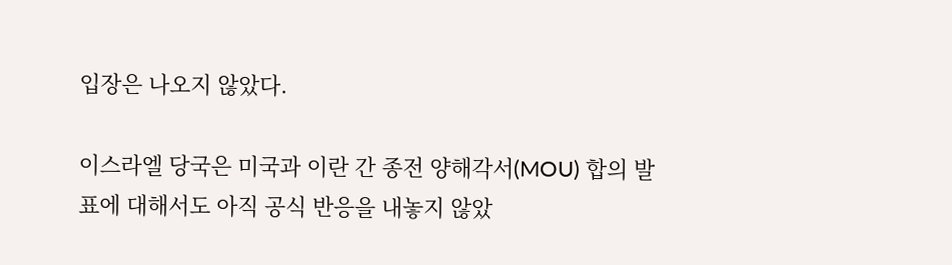입장은 나오지 않았다.

이스라엘 당국은 미국과 이란 간 종전 양해각서(MOU) 합의 발표에 대해서도 아직 공식 반응을 내놓지 않았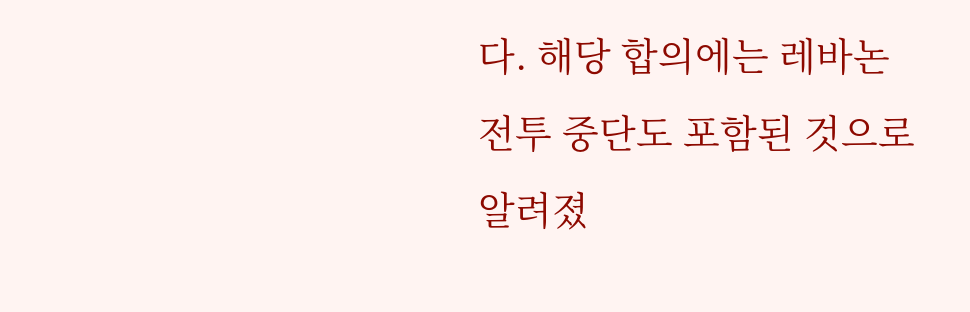다. 해당 합의에는 레바논 전투 중단도 포함된 것으로 알려졌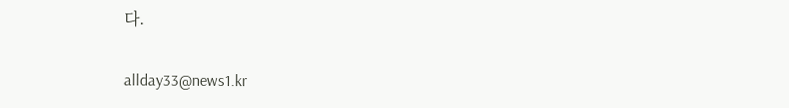다.

allday33@news1.kr